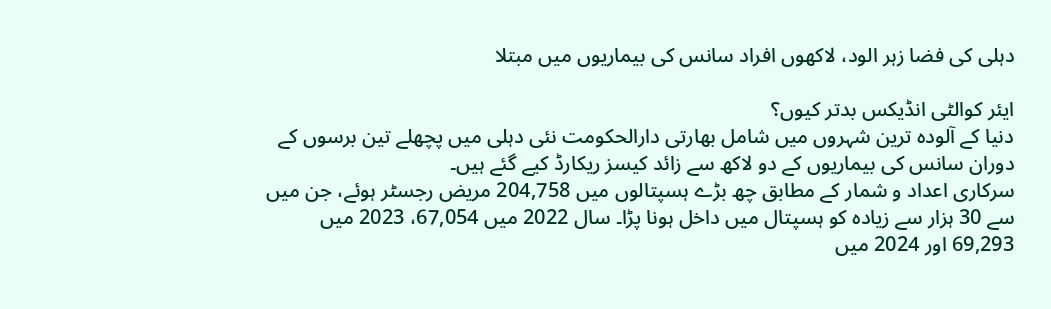دہلی کی فضا زہر الود، لاکھوں افراد سانس کی بیماریوں میں مبتلا

ایئر کوالٹی انڈیکس بدتر کیوں؟
دنیا کے آلودہ ترین شہروں میں شامل بھارتی دارالحکومت نئی دہلی میں پچھلے تین برسوں کے دوران سانس کی بیماریوں کے دو لاکھ سے زائد کیسز ریکارڈ کیے گئے ہیں۔
سرکاری اعداد و شمار کے مطابق چھ بڑے ہسپتالوں میں 204,758 مریض رجسٹر ہوئے، جن میں سے 30 ہزار سے زیادہ کو ہسپتال میں داخل ہونا پڑا۔ سال 2022 میں 67,054، 2023 میں 69,293 اور 2024 میں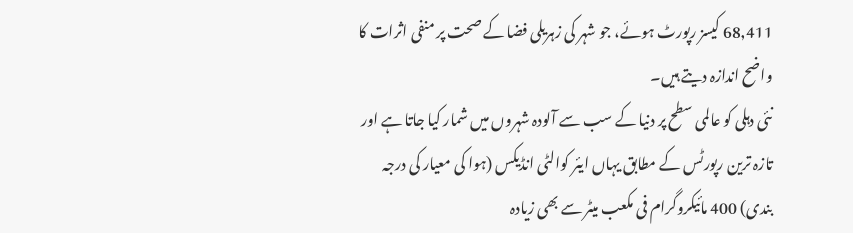68,411 کیسز رپورٹ ہوئے، جو شہر کی زہریلی فضا کے صحت پر منفی اثرات کا واضح اندازہ دیتے ہیں۔
نئی دہلی کو عالمی سطح پر دنیا کے سب سے آلودہ شہروں میں شمار کیا جاتا ہے اور تازہ ترین رپورٹس کے مطابق یہاں ایئر کوالٹی انڈیکس (ہوا کی معیار کی درجہ بندی) 400 مائیکروگرام فی مکعب میٹر سے بھی زیادہ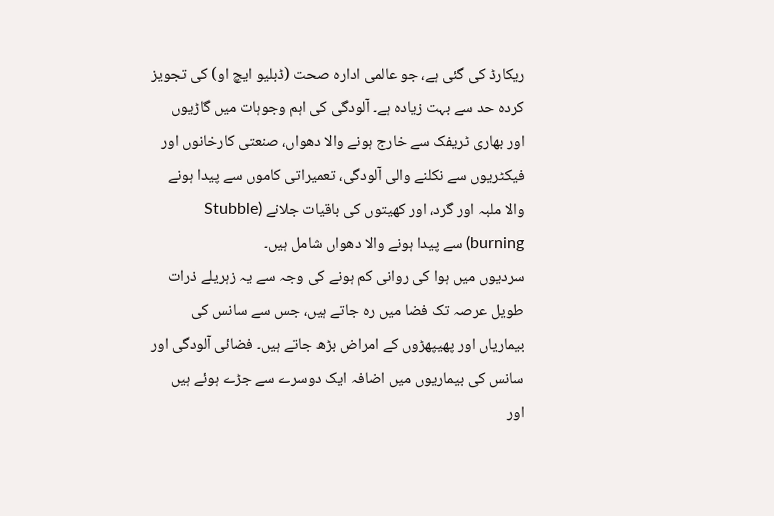ریکارڈ کی گئی ہے، جو عالمی ادارہ صحت (ڈبلیو ایچ او) کی تجویز کردہ حد سے بہت زیادہ ہے۔ آلودگی کی اہم وجوہات میں گاڑیوں اور بھاری ٹریفک سے خارج ہونے والا دھواں، صنعتی کارخانوں اور فیکٹریوں سے نکلنے والی آلودگی، تعمیراتی کاموں سے پیدا ہونے والا ملبہ اور گرد، اور کھیتوں کی باقیات جلانے (Stubble burning) سے پیدا ہونے والا دھواں شامل ہیں۔
سردیوں میں ہوا کی روانی کم ہونے کی وجہ سے یہ زہریلے ذرات طویل عرصہ تک فضا میں رہ جاتے ہیں، جس سے سانس کی بیماریاں اور پھیپھڑوں کے امراض بڑھ جاتے ہیں۔ فضائی آلودگی اور سانس کی بیماریوں میں اضافہ ایک دوسرے سے جڑے ہوئے ہیں اور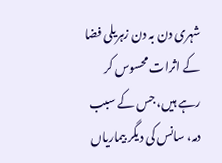شہری دن بہ دن زہریلی فضا کے اثرات محسوس کر رہے ہیں، جس کے سبب دمہ، سانس کی دیگر بیماریاں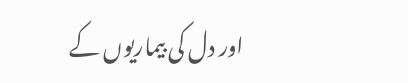اور دل کی بیماریوں کے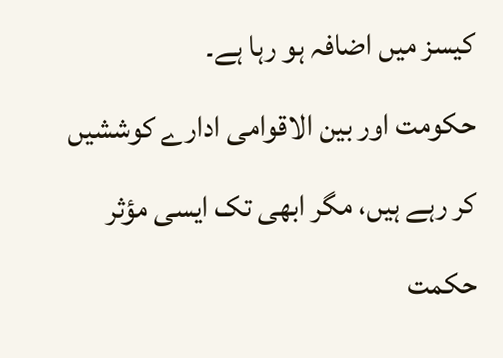کیسز میں اضافہ ہو رہا ہے۔
حکومت اور بین الاقوامی ادارے کوششیں کر رہے ہیں، مگر ابھی تک ایسی مؤثر حکمت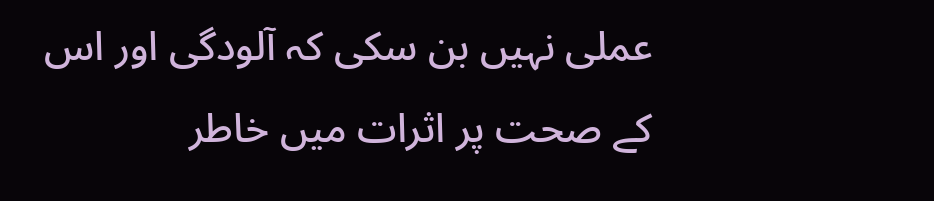عملی نہیں بن سکی کہ آلودگی اور اس کے صحت پر اثرات میں خاطر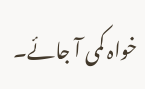خواہ کمی آ جائے۔